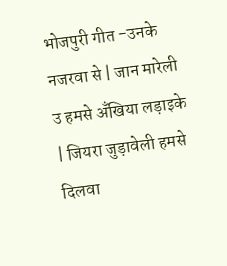भोजपुरी गीत -उनके नजरवा से | जान मारेली उ हमसे अँखिया लड़ाइके | जियरा जुड़ावेली हमसे दिलवा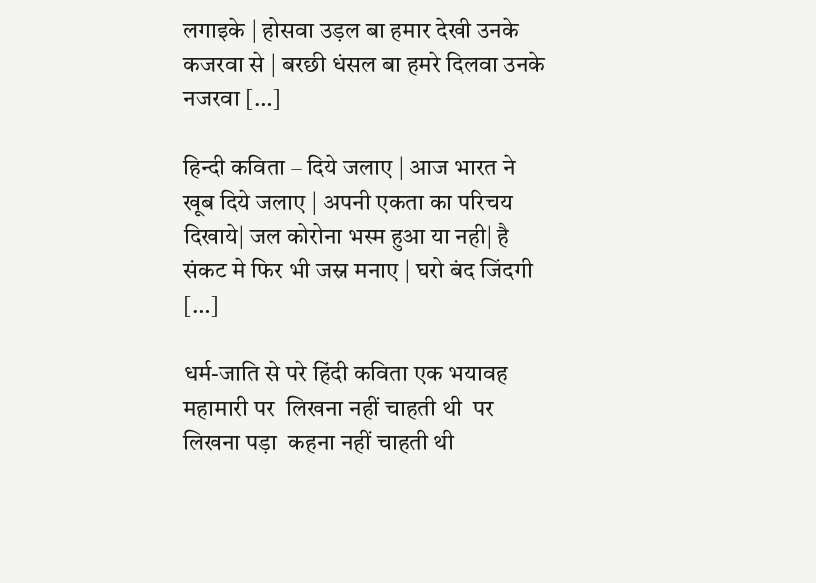लगाइके | होसवा उड़ल बा हमार देखी उनके कजरवा से | बरछी धंसल बा हमरे दिलवा उनके नजरवा […]

हिन्दी कविता – दिये जलाए | आज भारत ने खूब दिये जलाए | अपनी एकता का परिचय दिखाये| जल कोरोना भस्म हुआ या नही| है संकट मे फिर भी जस्न मनाए | घरो बंद जिंदगी […]

धर्म-जाति से परे हिंदी कविता एक भयावह महामारी पर  लिखना नहीं चाहती थी  पर लिखना पड़ा  कहना नहीं चाहती थी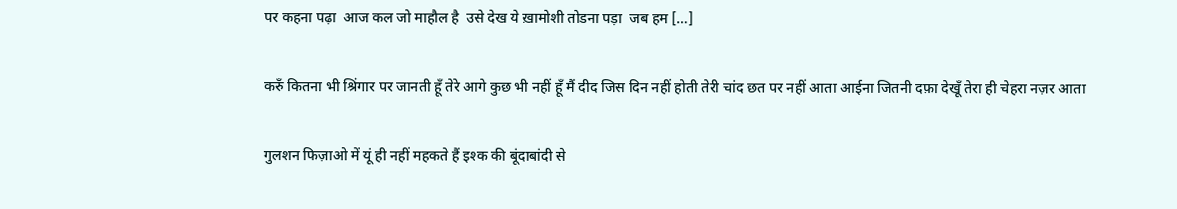पर कहना पढ़ा  आज कल जो माहौल है  उसे देख ये ख़ामोशी तोडना पड़ा  जब हम […]

करुँ कितना भी श्रिंगार पर जानती हूँ तेरे आगे कुछ भी नहीं हूँ मैं दीद जिस दिन नहीं होती तेरी चांद छत पर नहीं आता आईना जितनी दफ़ा देखूँ तेरा ही चेहरा नज़र आता

गुलशन फिज़ाओ में यूं ही नहीं महकते हैं इश्क की बूंदाबांदी से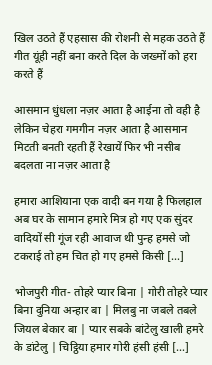खिल उठते हैं एहसास की रोशनी से महक उठते हैं गीत यूंही नहीं बना करते दिल के जख्मों को हरा करते हैं

आसमान धुंधला नज़र आता है आईना तो वही है लेकिन चेहरा गमगीन नज़र आता है आसमान मिटती बनती रहती हैं रेखायें फिर भी नसीब बदलता ना नज़र आता है

हमारा आशियाना एक वादी बन गया है फिलहाल अब घर के सामान हमारे मित्र हो गए एक सुंदर वादियों सी गूंज रही आवाज थी पुन्ह हमसे जो टकराई तो हम चित हो गए हमसे किसी […]

भोजपुरी गीत- तोहरे प्यार बिना | गोरी तोहरे प्यार बिना दुनिया अन्हार बा | मिलबु ना जबले तबले जियल बेकार बा | प्यार सबके बांटेलु खाली हमरे के डांटेलु | चिट्ठिया हमार गोरी हंसी हंसी […]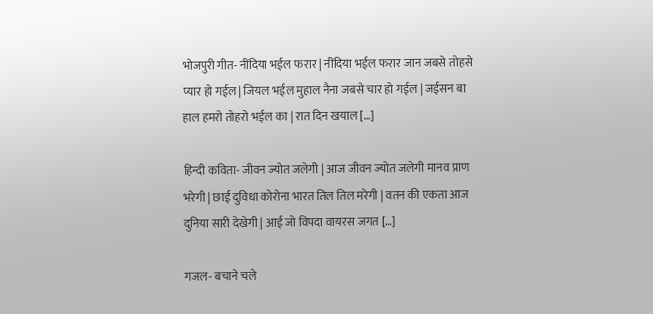भोजपुरी गीत- नींदिया भईल फरार | नींदिया भईल फरार जान जबसे तोहसे प्यार हो गईल| जियल भईल मुहाल नैना जबसे चार हो गईल | जईसन बा हाल हमरो तोहरो भईल का | रात दिन खयाल […]

हिन्दी कविता- जीवन ज्योत जलेगी | आज जीवन ज्योत जलेगी मानव प्राण भरेगी | छाई दुविधा कोरोना भारत तिल तिल मरेगी | वतन की एकता आज दुनिया सारी देखेगी | आई जो विपदा वायरस जगत […]

गजल- बचाने चले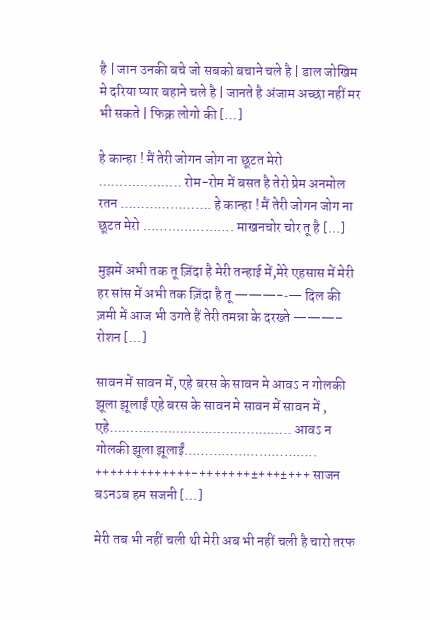है | जान उनकी बचे जो सबको बचाने चले है | डाल जोखिम मे दरिया प्यार बहाने चले है | जानते है अंजाम अच्छा नहीं मर भी सकते | फिक्र लोगो की […]

हे कान्हा ! मैं तेरी जोगन जोग ना छूटत मेरो ……………….. रोम-रोम में बसत है तेरो प्रेम अनमोल रतन …………………. हे कान्हा ! मैं तेरी जोगन जोग ना छूटत मेरो …………………. माखनचोर चोर तू है […]

मुझमें अभी तक तू ज़िंदा है मेरी तन्हाई में,मेरे एहसास में मेरी हर सांस में अभी तक ज़िंदा है तू ———-‐— दिल की ज़मी में आज भी उगते हैं तेरी तमन्ना के दरख्ते ———– रोशन […]

सावन में सावन में, एहे बरस के सावन मे आवऽ न गोलकी झूला झूलाईं एहे बरस के सावन मे सावन में सावन में , एहे…………………………………….. आवऽ न गोलकी झूला झूलाईं………………………….. +++++++++++++-+++++++±+++±+++ साजन बऽनऽब हम सजनी […]

मेरी तब भी नहीं चली थी मेरी अब भी नहीं चली है चारो तरफ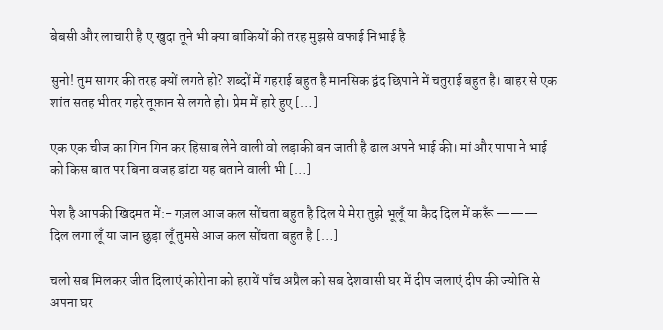बेबसी और लाचारी है ए खुदा तूने भी क्या बाकियों की तरह मुझसे वफाई निभाई है

सुनो! तुम सागर की तरह क्यों लगते हो? शब्दों में गहराई बहुत है मानसिक द्वंद छिपाने में चतुराई बहुत है। बाहर से एक शांत सतह भीतर गहरे तूफ़ान से लगते हो। प्रेम में हारे हुए […]

एक एक चीज का गिन गिन कर हिसाब लेने वाली वो लड़ाकी बन जाती है ढाल अपने भाई की। मां और पापा ने भाई को किस बात पर बिना वजह डांटा यह बताने वाली भी […]

पेश है आपकी खिदमत में:- गज़ल आज कल सोंचता बहुत है दिल ये मेरा तुझे भूलूँ या कैद दिल में करूँ ——— दिल लगा लूँ या जान छुड़ा लूँ तुमसे आज कल सोंचता बहुत है […]

चलो सब मिलकर जीत दिलाएं कोरोना को हरायें पाँच अप्रैल को सब देशवासी घर में दीप जलाएं दीप की ज्योति से अपना घर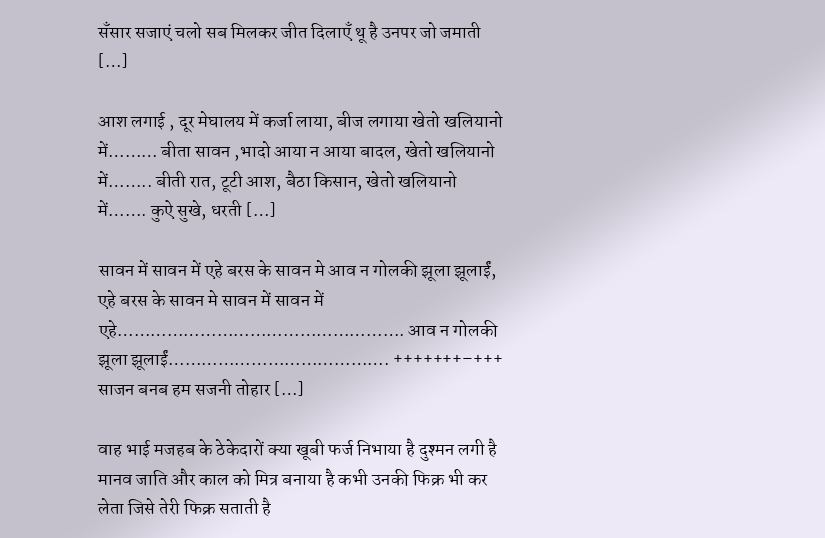सँसार सजाएं चलो सब मिलकर जीत दिलाएँ थू है उनपर जो जमाती […]

आश लगाई , दूर मेघालय में कर्जा लाया, बीज लगाया खेतो खलियानो में……… बीता सावन ,भादो आया न आया बादल, खेतो खलियानो में…….. बीती रात, टूटी आश, बैठा किसान, खेतो खलियानो में……. कुऐ सुखे, धरती […]

सावन में सावन में एहे बरस के सावन मे आव न गोलकी झूला झूलाईं, एहे बरस के सावन मे सावन में सावन में एहे……………………………………………. आव न गोलकी झूला झूलाईं…………………………………. +++++++–+++ साजन बनब हम सजनी तोहार […]

वाह भाई मजहब के ठेकेदारों क्या खूबी फर्ज निभाया है दुश्मन लगी है मानव जाति और काल को मित्र बनाया है कभी उनकी फिक्र भी कर लेता जिसे तेरी फिक्र सताती है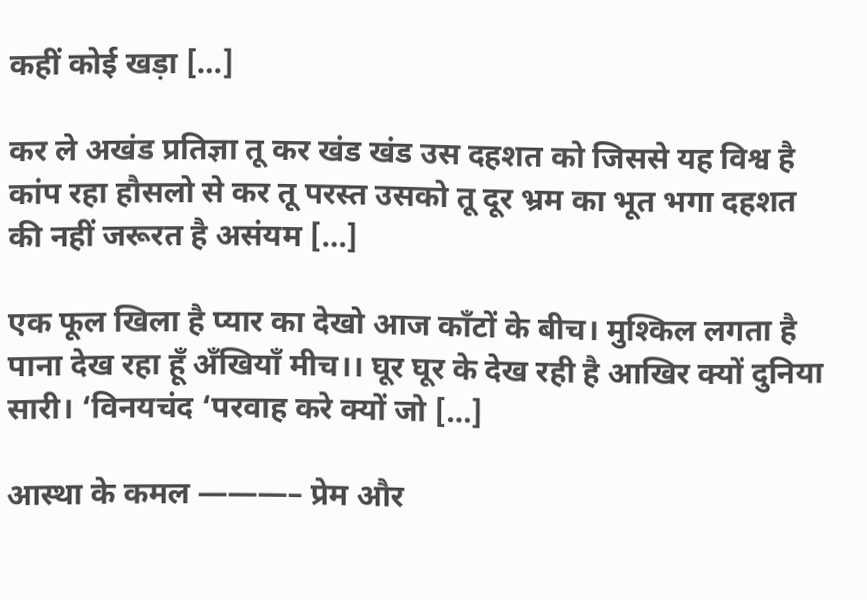कहीं कोई खड़ा […]

कर ले अखंड प्रतिज्ञा तू कर खंड खंड उस दहशत को जिससे यह विश्व है कांप रहा हौसलो से कर तू परस्त उसको तू दूर भ्रम का भूत भगा दहशत की नहीं जरूरत है असंयम […]

एक फूल खिला है प्यार का देखो आज काँटों के बीच। मुश्किल लगता है पाना देख रहा हूँ अँखियाँ मीच।। घूर घूर के देख रही है आखिर क्यों दुनिया सारी। ‘विनयचंद ‘परवाह करे क्यों जो […]

आस्था के कमल ———– प्रेम और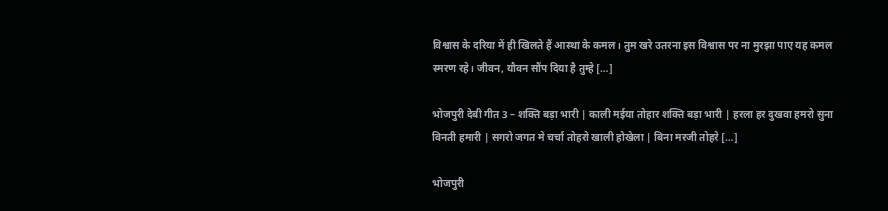विश्वास के दरिया में ही खिलते हैं आस्था के कमल। तुम खरे उतरना इस विश्वास पर ना मुरझा पाए यह कमल स्मरण रहे। जीवन, यौवन सौंप दिया है तुम्हे […]

भोजपुरी देबी गीत 3 – शक्ति बड़ा भारी | काली मईया तोहार शक्ति बड़ा भारी | हरला हर दुखवा हमरो सुना विनती हमारी | सगरो जगत मे चर्चा तोहरो खाली होखेला | बिना मरजी तोहरे […]

भोजपुरी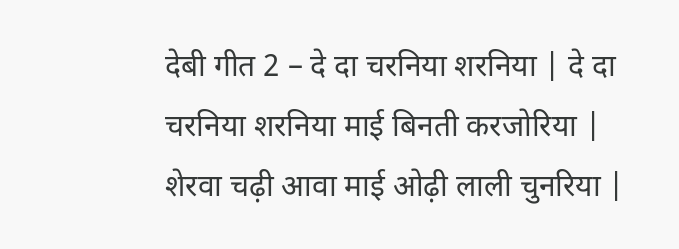देबी गीत 2 – दे दा चरनिया शरनिया | दे दा चरनिया शरनिया माई बिनती करजोरिया | शेरवा चढ़ी आवा माई ओढ़ी लाली चुनरिया |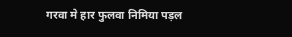गरवा मे हार फुलवा निमिया पड़ल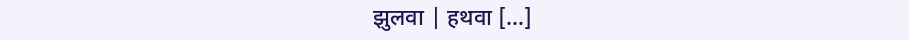झुलवा | हथवा […]